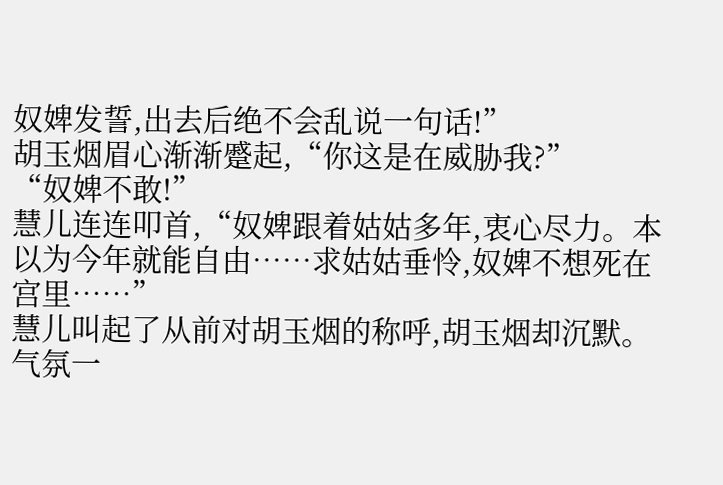奴婢发誓,出去后绝不会乱说一句话!”
胡玉烟眉心渐渐蹙起,“你这是在威胁我?”
“奴婢不敢!”
慧儿连连叩首,“奴婢跟着姑姑多年,衷心尽力。本以为今年就能自由……求姑姑垂怜,奴婢不想死在宫里……”
慧儿叫起了从前对胡玉烟的称呼,胡玉烟却沉默。
气氛一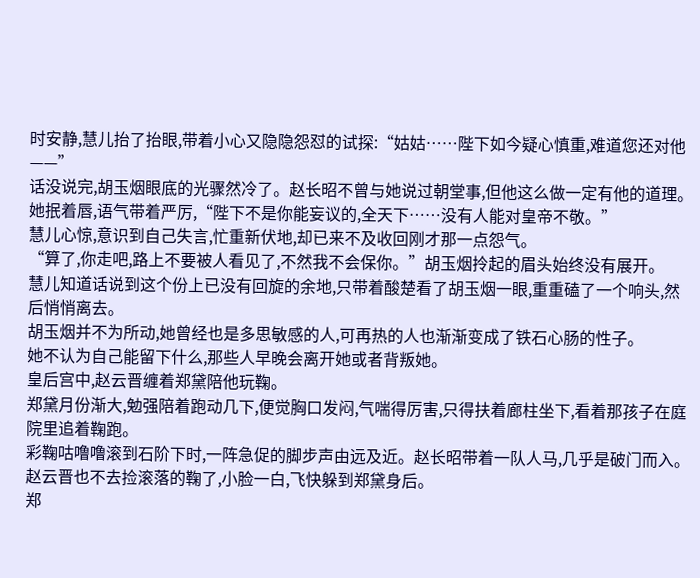时安静,慧儿抬了抬眼,带着小心又隐隐怨怼的试探:“姑姑……陛下如今疑心慎重,难道您还对他——”
话没说完,胡玉烟眼底的光骤然冷了。赵长昭不曾与她说过朝堂事,但他这么做一定有他的道理。
她抿着唇,语气带着严厉,“陛下不是你能妄议的,全天下……没有人能对皇帝不敬。”
慧儿心惊,意识到自己失言,忙重新伏地,却已来不及收回刚才那一点怨气。
“算了,你走吧,路上不要被人看见了,不然我不会保你。”胡玉烟拎起的眉头始终没有展开。
慧儿知道话说到这个份上已没有回旋的余地,只带着酸楚看了胡玉烟一眼,重重磕了一个响头,然后悄悄离去。
胡玉烟并不为所动,她曾经也是多思敏感的人,可再热的人也渐渐变成了铁石心肠的性子。
她不认为自己能留下什么,那些人早晚会离开她或者背叛她。
皇后宫中,赵云晋缠着郑黛陪他玩鞠。
郑黛月份渐大,勉强陪着跑动几下,便觉胸口发闷,气喘得厉害,只得扶着廊柱坐下,看着那孩子在庭院里追着鞠跑。
彩鞠咕噜噜滚到石阶下时,一阵急促的脚步声由远及近。赵长昭带着一队人马,几乎是破门而入。
赵云晋也不去捡滚落的鞠了,小脸一白,飞快躲到郑黛身后。
郑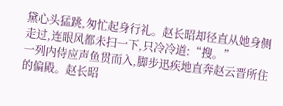黛心头猛跳,匆忙起身行礼。赵长昭却径直从她身侧走过,连眼风都未扫一下,只冷冷道:“搜。”
一列内侍应声鱼贯而入,脚步迅疾地直奔赵云晋所住的偏殿。赵长昭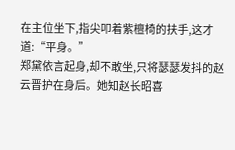在主位坐下,指尖叩着紫檀椅的扶手,这才道:“平身。”
郑黛依言起身,却不敢坐,只将瑟瑟发抖的赵云晋护在身后。她知赵长昭喜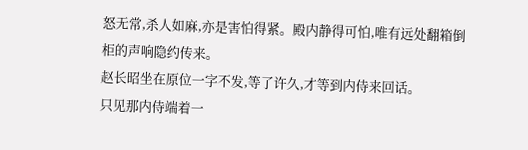怒无常,杀人如麻,亦是害怕得紧。殿内静得可怕,唯有远处翻箱倒柜的声响隐约传来。
赵长昭坐在原位一字不发,等了许久,才等到内侍来回话。
只见那内侍端着一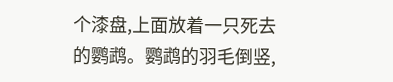个漆盘,上面放着一只死去的鹦鹉。鹦鹉的羽毛倒竖,